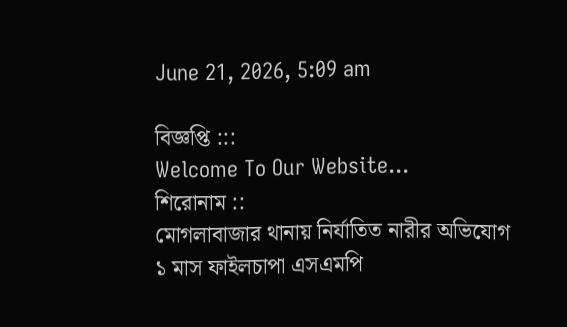June 21, 2026, 5:09 am

বিজ্ঞপ্তি :::
Welcome To Our Website...
শিরোনাম ::
মোগলাবাজার থানায় নির্যাতিত নারীর অভিযোগ ১ মাস ফাইলচাপা এসএমপি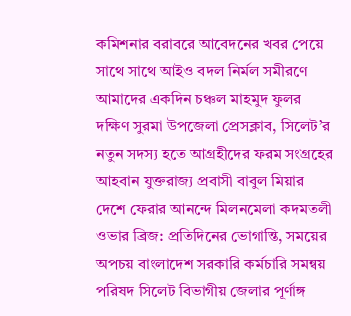কমিশনার বরাবরে আবেদনের খবর পেয়ে সাথে সাথে আইও বদল নির্মল সমীরণে আমাদের একদিন চঞ্চল মাহমুদ ফুলর দক্ষিণ সুরমা উপজেলা প্রেসক্লাব, সিলেট’র নতুন সদস্য হতে আগ্রহীদের ফরম সংগ্রহের আহবান যুক্তরাজ্য প্রবাসী বাবুল মিয়ার দেশে ফেরার আনন্দে মিলনমেলা কদমতলী ওভার ব্রিজ: প্রতিদিনের ভোগান্তি, সময়ের অপচয় বাংলাদেশ সরকারি কর্মচারি সমন্বয় পরিষদ সিলেট বিভাগীয় জেলার পূর্ণাঙ্গ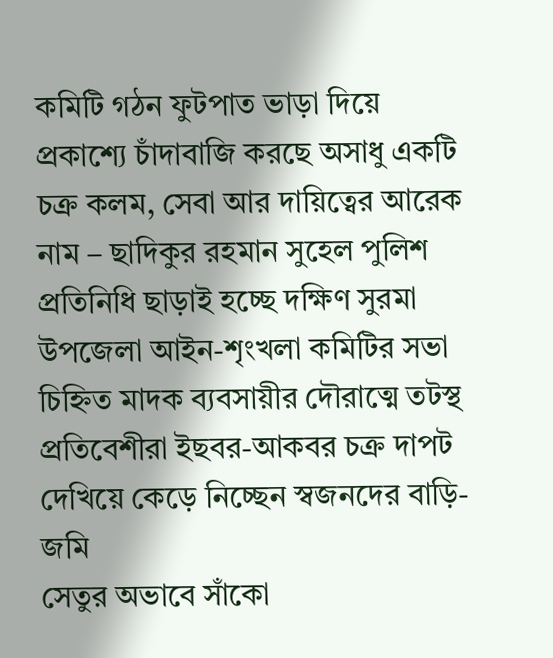কমিটি গঠন ফুটপাত ভাড়া দিয়ে প্রকাশ্যে চাঁদাবাজি করছে অসাধু একটি চক্র কলম, সেবা আর দায়িত্বের আরেক নাম – ছাদিকুর রহমান সুহেল পুলিশ প্রতিনিধি ছাড়াই হচ্ছে দক্ষিণ সুরমা উপজেলা আইন-শৃংখলা কমিটির সভা চিহ্নিত মাদক ব্যবসায়ীর দৌরাত্মে তটস্থ প্রতিবেশীরা ইছবর-আকবর চক্র দাপট দেখিয়ে কেড়ে নিচ্ছেন স্বজনদের বাড়ি-জমি
সেতুর অভাবে সাঁকো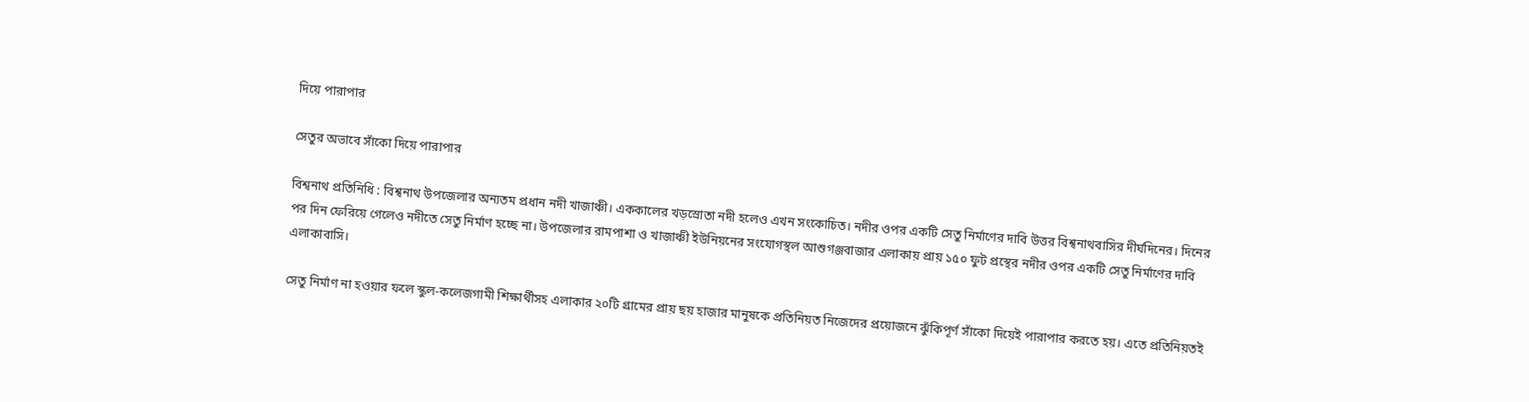দিয়ে পারাপার

সেতুর অভাবে সাঁকো দিয়ে পারাপার

বিশ্বনাথ প্রতিনিধি : বিশ্বনাথ উপজেলার অন্যতম প্রধান নদী খাজাঞ্চী। এককালের খড়স্রোতা নদী হলেও এখন সংকোচিত। নদীর ওপর একটি সেতু নির্মাণের দাবি উত্তর বিশ্বনাথবাসির দীর্ঘদিনের। দিনের পর দিন ফেরিয়ে গেলেও নদীতে সেতু নির্মাণ হচ্ছে না। উপজেলার রামপাশা ও খাজাঞ্চী ইউনিয়নের সংযোগস্থল আশুগঞ্জবাজার এলাকায় প্রায় ১৫০ ফুট প্রস্থের নদীর ওপর একটি সেতু নির্মাণের দাবি এলাকাবাসি।

সেতু নির্মাণ না হওয়ার ফলে স্কুল-কলেজগামী শিক্ষার্থীসহ এলাকার ২০টি গ্রামের প্রায় ছয় হাজার মানুষকে প্রতিনিয়ত নিজেদের প্রয়োজনে ঝুঁকিপূর্ণ সাঁকো দিয়েই পারাপার করতে হয়। এতে প্রতিনিয়তই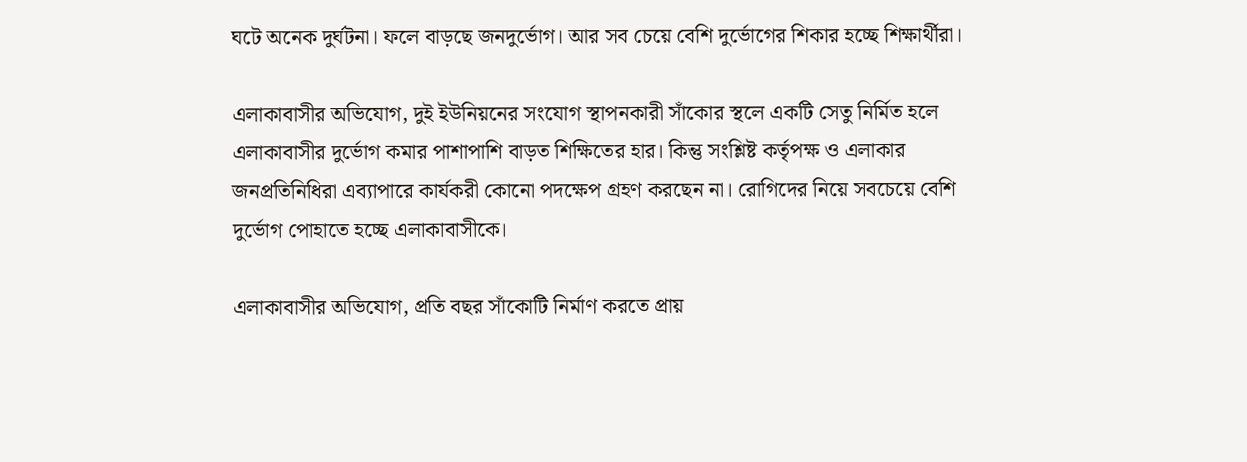ঘটে অনেক দুর্ঘটনা। ফলে বাড়ছে জনদুর্ভোগ। আর সব চেয়ে বেশি দুর্ভোগের শিকার হচ্ছে শিক্ষার্থীরা।

এলাকাবাসীর অভিযোগ, দুই ইউনিয়নের সংযোগ স্থাপনকারী সাঁকোর স্থলে একটি সেতু নির্মিত হলে এলাকাবাসীর দুর্ভোগ কমার পাশাপাশি বাড়ত শিক্ষিতের হার। কিন্তু সংশ্লিষ্ট কর্তৃপক্ষ ও এলাকার জনপ্রতিনিধিরা এব্যাপারে কার্যকরী কোনো পদক্ষেপ গ্রহণ করছেন না। রোগিদের নিয়ে সবচেয়ে বেশি দুর্ভোগ পোহাতে হচ্ছে এলাকাবাসীকে।

এলাকাবাসীর অভিযোগ, প্রতি বছর সাঁকোটি নির্মাণ করতে প্রায়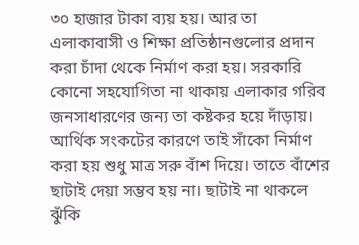৩০ হাজার টাকা ব্যয় হয়। আর তা এলাকাবাসী ও শিক্ষা প্রতিষ্ঠানগুলোর প্রদান করা চাঁদা থেকে নির্মাণ করা হয়। সরকারি কোনো সহযোগিতা না থাকায় এলাকার গরিব জনসাধারণের জন্য তা কষ্টকর হয়ে দাঁড়ায়। আর্থিক সংকটের কারণে তাই সাঁকো নির্মাণ করা হয় শুধু মাত্র সরু বাঁশ দিয়ে। তাতে বাঁশের ছাটাই দেয়া সম্ভব হয় না। ছাটাই না থাকলে ঝুঁকি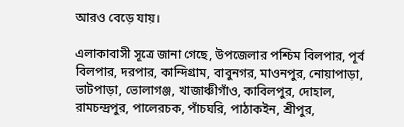আরও বেড়ে যায়।

এলাকাবাসী সূত্রে জানা গেছে, উপজেলার পশ্চিম বিলপার, পূর্ব বিলপার, দরপার, কান্দিগ্রাম, বাবুনগর, মাওনপুর, নোয়াপাড়া, ভাটপাড়া, ভোলাগঞ্জ, খাজাঞ্চীগাঁও, কাবিলপুর, দোহাল, রামচন্দ্রপুর, পালেরচক, পাঁচঘরি, পাঠাকইন, শ্রীপুর,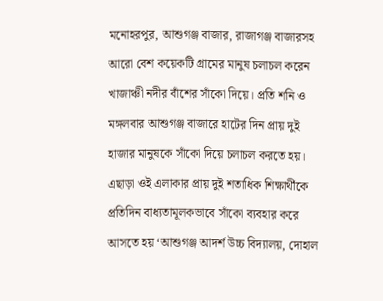মনোহরপুর, আশুগঞ্জ বাজার, রাজাগঞ্জ বাজারসহ আরো বেশ কয়েকটি গ্রামের মানুষ চলাচল করেন খাজাঞ্চী নদীর বাঁশের সাঁকো দিয়ে। প্রতি শনি ও মঙ্গলবার আশুগঞ্জ বাজারে হাটের দিন প্রায় দুই হাজার মানুষকে সাঁকো দিয়ে চলাচল করতে হয়। এছাড়া ওই এলাকার প্রায় দুই শতাধিক শিক্ষার্থীকে প্রতিদিন বাধ্যতামূলকভাবে সাঁকো ব্যবহার করে আসতে হয় ‘আশুগঞ্জ আদর্শ উচ্চ বিদ্যালয়, দোহাল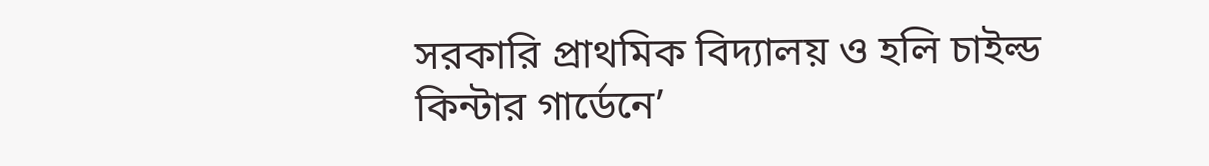সরকারি প্রাথমিক বিদ্যালয় ও হলি চাইল্ড কিন্টার গার্ডেনে’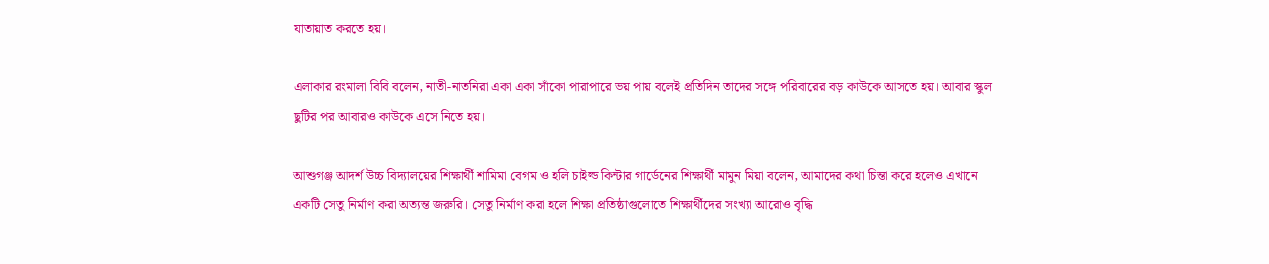যাতায়াত করতে হয়।

এলাকার রংমালা বিবি বলেন, নাতী-নাতনিরা একা একা সাঁকো পারাপারে ভয় পায় বলেই প্রতিদিন তাদের সঙ্গে পরিবারের বড় কাউকে আসতে হয়। আবার স্কুল ছুটির পর আবারও কাউকে এসে নিতে হয়।

আশুগঞ্জ আদর্শ উচ্চ বিদ্যালয়ের শিক্ষার্থী শামিমা বেগম ও হলি চাইল্ড কিন্টার গার্ডেনের শিক্ষার্থী মামুন মিয়া বলেন, আমাদের কথা চিন্তা করে হলেও এখানে একটি সেতু নির্মাণ করা অত্যন্ত জরুরি। সেতু নির্মাণ করা হলে শিক্ষা প্রতিষ্ঠাগুলোতে শিক্ষার্থীদের সংখ্যা আরোও বৃদ্ধি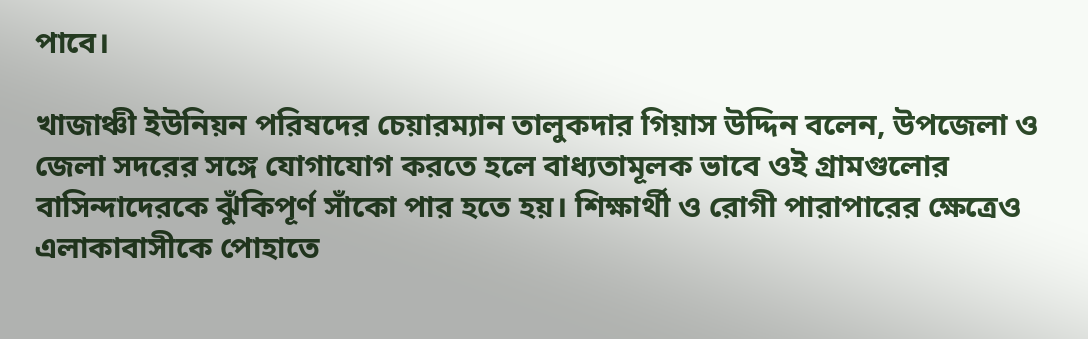পাবে।

খাজাঞ্চী ইউনিয়ন পরিষদের চেয়ারম্যান তালুকদার গিয়াস উদ্দিন বলেন, উপজেলা ও জেলা সদরের সঙ্গে যোগাযোগ করতে হলে বাধ্যতামূলক ভাবে ওই গ্রামগুলোর বাসিন্দাদেরকে ঝুঁকিপূর্ণ সাঁকো পার হতে হয়। শিক্ষার্থী ও রোগী পারাপারের ক্ষেত্রেও এলাকাবাসীকে পোহাতে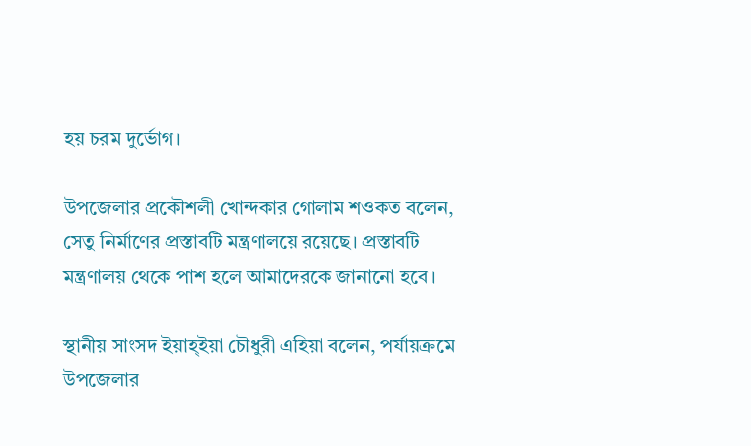হয় চরম দুর্ভোগ।

উপজেলার প্রকৌশলী খোন্দকার গোলাম শওকত বলেন, সেতু নির্মাণের প্রস্তাবটি মন্ত্রণালয়ে রয়েছে। প্রস্তাবটি মন্ত্রণালয় থেকে পাশ হলে আমাদেরকে জানানো হবে।

স্থানীয় সাংসদ ইয়াহ্ইয়া চৌধুরী এহিয়া বলেন, পর্যায়ক্রমে উপজেলার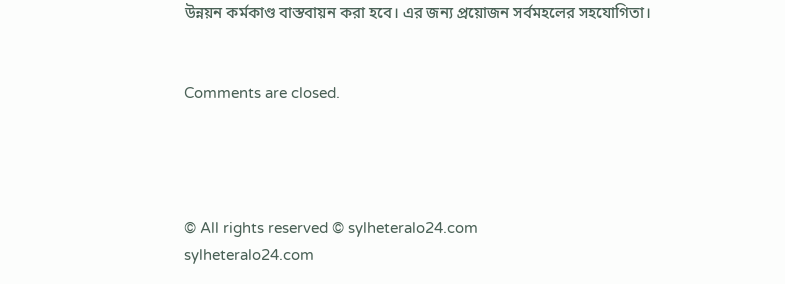উন্নয়ন কর্মকাণ্ড বাস্তবায়ন করা হবে। এর জন্য প্রয়োজন সর্বমহলের সহযোগিতা।


Comments are closed.




© All rights reserved © sylheteralo24.com
sylheteralo24.com